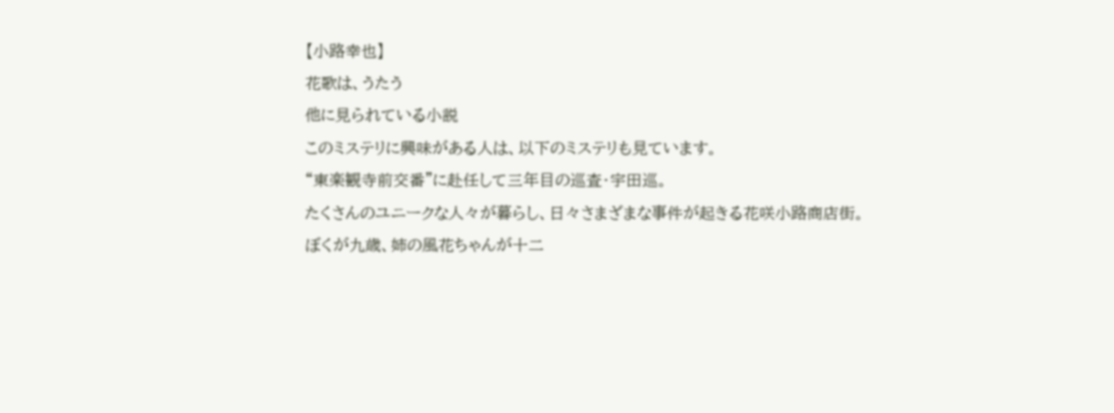【小路幸也】
花歌は、うたう
他に見られている小説
このミステリに興味がある人は、以下のミステリも見ています。
“東楽観寺前交番”に赴任して三年目の巡査・宇田巡。
たくさんのユニークな人々が暮らし、日々さまざまな事件が起きる花咲小路商店街。
ぼくが九歳、姉の風花ちゃんが十二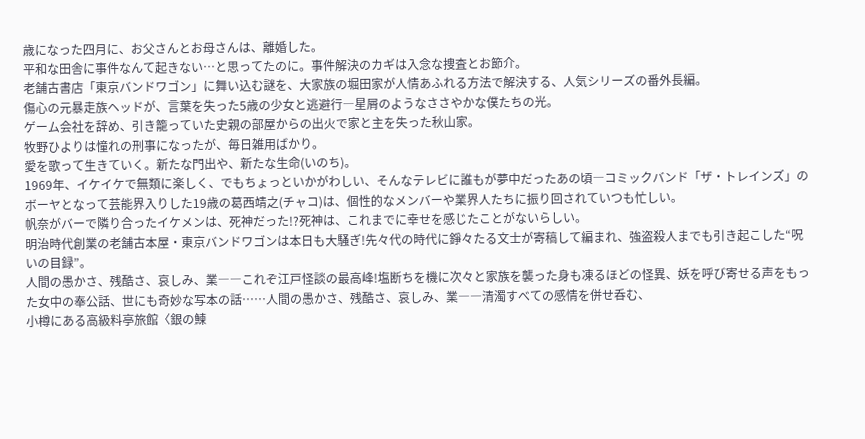歳になった四月に、お父さんとお母さんは、離婚した。
平和な田舎に事件なんて起きない…と思ってたのに。事件解決のカギは入念な捜査とお節介。
老舗古書店「東京バンドワゴン」に舞い込む謎を、大家族の堀田家が人情あふれる方法で解決する、人気シリーズの番外長編。
傷心の元暴走族ヘッドが、言葉を失った5歳の少女と逃避行―星屑のようなささやかな僕たちの光。
ゲーム会社を辞め、引き籠っていた史親の部屋からの出火で家と主を失った秋山家。
牧野ひよりは憧れの刑事になったが、毎日雑用ばかり。
愛を歌って生きていく。新たな門出や、新たな生命(いのち)。
1969年、イケイケで無類に楽しく、でもちょっといかがわしい、そんなテレビに誰もが夢中だったあの頃―コミックバンド「ザ・トレインズ」のボーヤとなって芸能界入りした19歳の葛西靖之(チャコ)は、個性的なメンバーや業界人たちに振り回されていつも忙しい。
帆奈がバーで隣り合ったイケメンは、死神だった!?死神は、これまでに幸せを感じたことがないらしい。
明治時代創業の老舗古本屋・東京バンドワゴンは本日も大騒ぎ!先々代の時代に錚々たる文士が寄稿して編まれ、強盗殺人までも引き起こした“呪いの目録”。
人間の愚かさ、残酷さ、哀しみ、業――これぞ江戸怪談の最高峰!塩断ちを機に次々と家族を襲った身も凍るほどの怪異、妖を呼び寄せる声をもった女中の奉公話、世にも奇妙な写本の話……人間の愚かさ、残酷さ、哀しみ、業――清濁すべての感情を併せ呑む、
小樽にある高級料亭旅館〈銀の鰊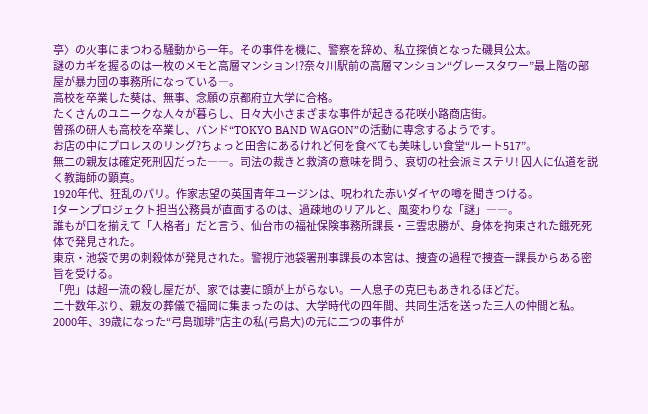亭〉の火事にまつわる騒動から一年。その事件を機に、警察を辞め、私立探偵となった磯貝公太。
謎のカギを握るのは一枚のメモと高層マンション!?奈々川駅前の高層マンション“グレースタワー”最上階の部屋が暴力団の事務所になっている―。
高校を卒業した葵は、無事、念願の京都府立大学に合格。
たくさんのユニークな人々が暮らし、日々大小さまざまな事件が起きる花咲小路商店街。
曽孫の研人も高校を卒業し、バンド“TOKYO BAND WAGON”の活動に専念するようです。
お店の中にプロレスのリング?ちょっと田舎にあるけれど何を食べても美味しい食堂“ルート517”。
無二の親友は確定死刑囚だった――。司法の裁きと救済の意味を問う、哀切の社会派ミステリ! 囚人に仏道を説く教誨師の顕真。
1920年代、狂乱のパリ。作家志望の英国青年ユージンは、呪われた赤いダイヤの噂を聞きつける。
Iターンプロジェクト担当公務員が直面するのは、過疎地のリアルと、風変わりな「謎」――。
誰もが口を揃えて「人格者」だと言う、仙台市の福祉保険事務所課長・三雲忠勝が、身体を拘束された餓死死体で発見された。
東京・池袋で男の刺殺体が発見された。警視庁池袋署刑事課長の本宮は、捜査の過程で捜査一課長からある密旨を受ける。
「兜」は超一流の殺し屋だが、家では妻に頭が上がらない。一人息子の克巳もあきれるほどだ。
二十数年ぶり、親友の葬儀で福岡に集まったのは、大学時代の四年間、共同生活を送った三人の仲間と私。
2000年、39歳になった“弓島珈琲”店主の私(弓島大)の元に二つの事件が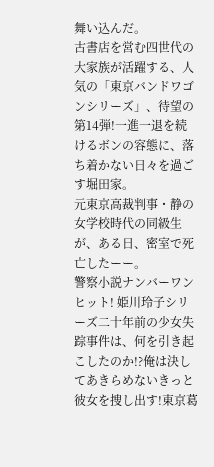舞い込んだ。
古書店を営む四世代の大家族が活躍する、人気の「東京バンドワゴンシリーズ」、待望の第14弾!一進一退を続けるボンの容態に、落ち着かない日々を過ごす堀田家。
元東京高裁判事・静の女学校時代の同級生が、ある日、密室で死亡したーー。
警察小説ナンバーワンヒット! 姫川玲子シリーズ二十年前の少女失踪事件は、何を引き起こしたのか!?俺は決してあきらめないきっと彼女を捜し出す!東京葛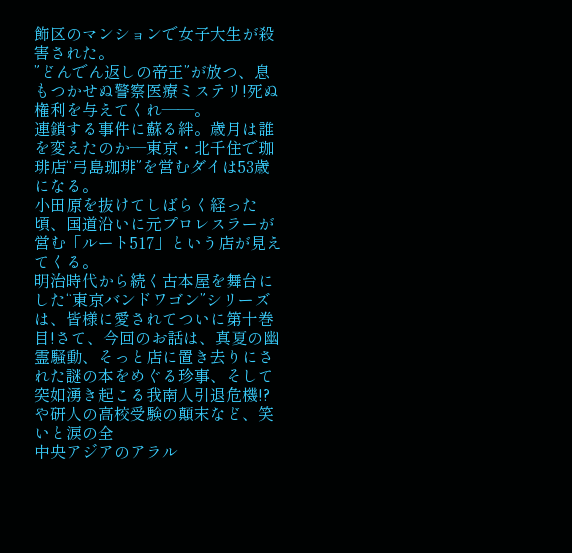飾区のマンションで女子大生が殺害された。
”どんでん返しの帝王”が放つ、息もつかせぬ警察医療ミステリ!死ぬ権利を与えてくれ――。
連鎖する事件に蘇る絆。歳月は誰を変えたのか―東京・北千住で珈琲店“弓島珈琲”を営むダイは53歳になる。
小田原を抜けてしばらく経った頃、国道沿いに元プロレスラーが営む「ルート517」という店が見えてくる。
明治時代から続く古本屋を舞台にした“東京バンドワゴン”シリーズは、皆様に愛されてついに第十巻目!さて、今回のお話は、真夏の幽霊騒動、そっと店に置き去りにされた謎の本をめぐる珍事、そして突如湧き起こる我南人引退危機!?や研人の高校受験の顛末など、笑いと涙の全
中央アジアのアラル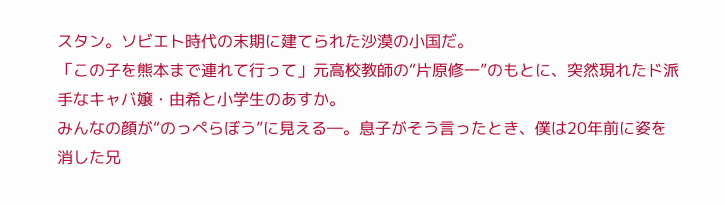スタン。ソビエト時代の末期に建てられた沙漠の小国だ。
「この子を熊本まで連れて行って」元高校教師の“片原修一”のもとに、突然現れたド派手なキャバ嬢・由希と小学生のあすか。
みんなの顔が“のっぺらぼう”に見える―。息子がそう言ったとき、僕は20年前に姿を消した兄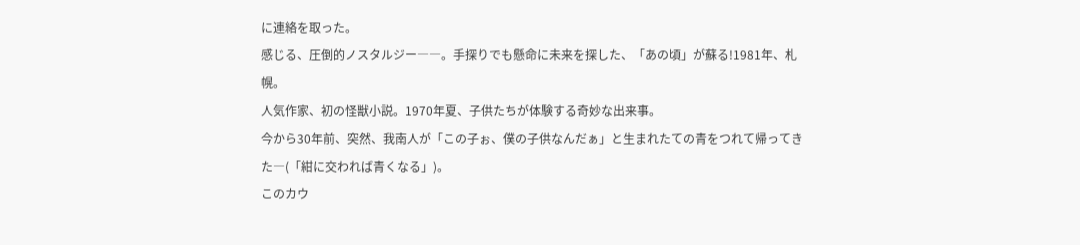に連絡を取った。
感じる、圧倒的ノスタルジー――。手探りでも懸命に未来を探した、「あの頃」が蘇る!1981年、札幌。
人気作家、初の怪獣小説。1970年夏、子供たちが体験する奇妙な出来事。
今から30年前、突然、我南人が「この子ぉ、僕の子供なんだぁ」と生まれたての青をつれて帰ってきた―(「紺に交われば青くなる」)。
このカウ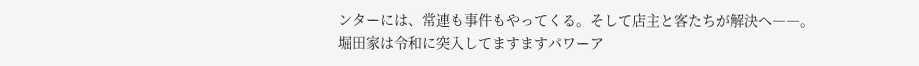ンターには、常連も事件もやってくる。そして店主と客たちが解決へ――。
堀田家は令和に突入してますますパワーア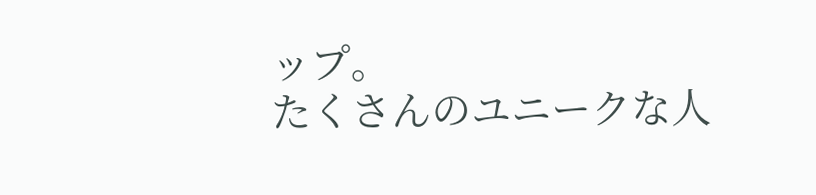ップ。
たくさんのユニークな人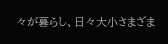々が暮らし、日々大小さまざま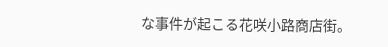な事件が起こる花咲小路商店街。